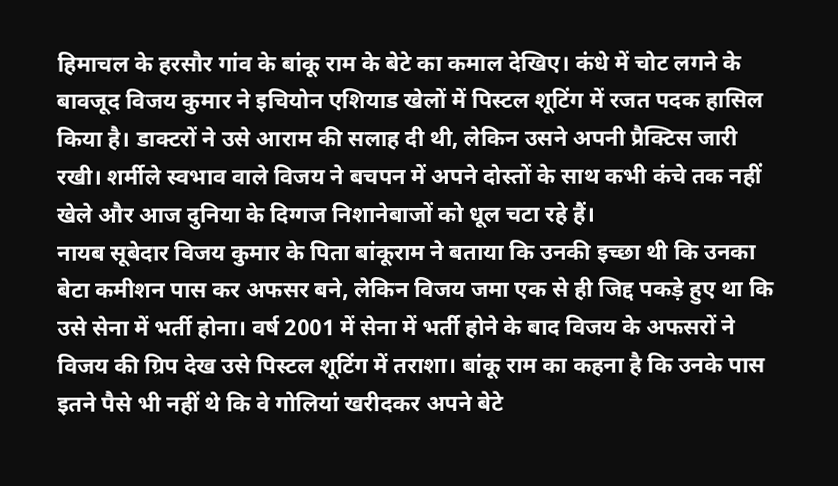हिमाचल के हरसौर गांव के बांकू राम के बेटे का कमाल देखिए। कंधे में चोट लगने के बावजूद विजय कुमार ने इचियोन एशियाड खेलों में पिस्टल शूटिंग में रजत पदक हासिल किया है। डाक्टरों ने उसे आराम की सलाह दी थी, लेकिन उसने अपनी प्रैक्टिस जारी रखी। शर्मीले स्वभाव वाले विजय ने बचपन में अपने दोस्तों के साथ कभी कंचे तक नहीं खेले और आज दुनिया के दिग्गज निशानेबाजों को धूल चटा रहे हैं।
नायब सूबेदार विजय कुमार के पिता बांकूराम ने बताया कि उनकी इच्छा थी कि उनका बेटा कमीशन पास कर अफसर बने, लेकिन विजय जमा एक से ही जिद्द पकड़े हुए था कि उसे सेना में भर्ती होना। वर्ष 2001 में सेना में भर्ती होने के बाद विजय के अफसरों ने विजय की ग्रिप देख उसे पिस्टल शूटिंग में तराशा। बांकू राम का कहना है कि उनके पास इतने पैसे भी नहीं थे कि वे गोलियां खरीदकर अपने बेटे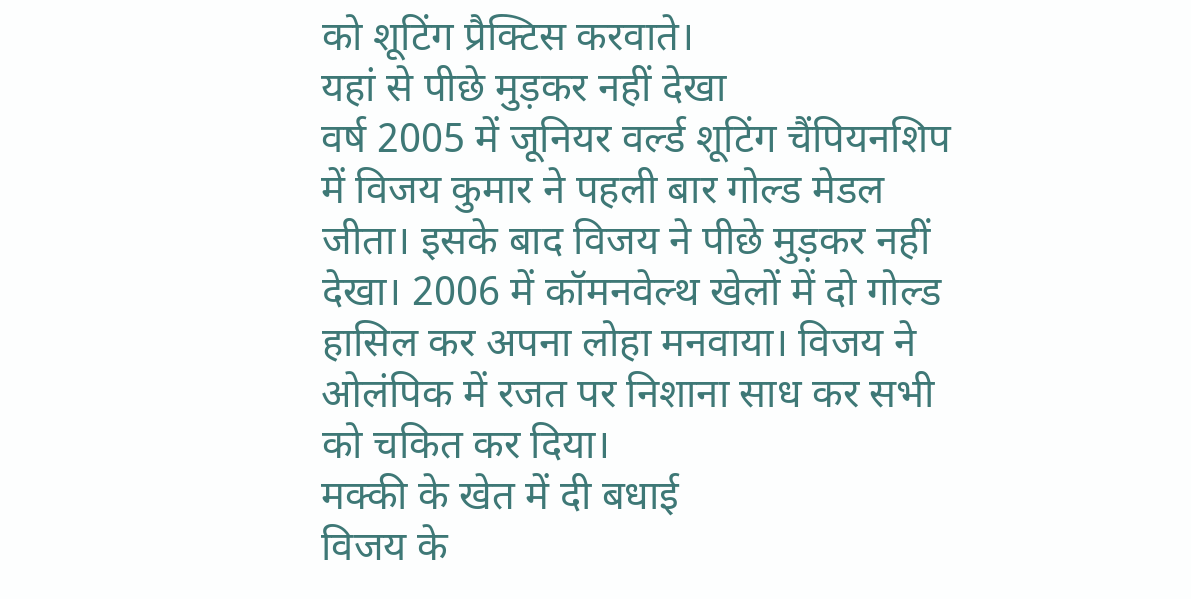को शूटिंग प्रैक्टिस करवाते।
यहां से पीछे मुड़कर नहीं देखा
वर्ष 2005 में जूनियर वर्ल्ड शूटिंग चैंपियनशिप में विजय कुमार ने पहली बार गोल्ड मेडल जीता। इसके बाद विजय ने पीछे मुड़कर नहीं देखा। 2006 में कॉमनवेल्थ खेलों में दो गोल्ड हासिल कर अपना लोहा मनवाया। विजय ने ओलंपिक में रजत पर निशाना साध कर सभी को चकित कर दिया।
मक्की के खेत में दी बधाई
विजय के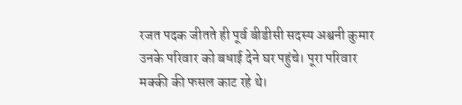रजत पदक जीतते ही पूर्व बीडीसी सदस्य अश्वनी कुमार उनके परिवार को बधाई देने घर पहुंचे। पूरा परिवार मक्की की फसल काट रहे थे।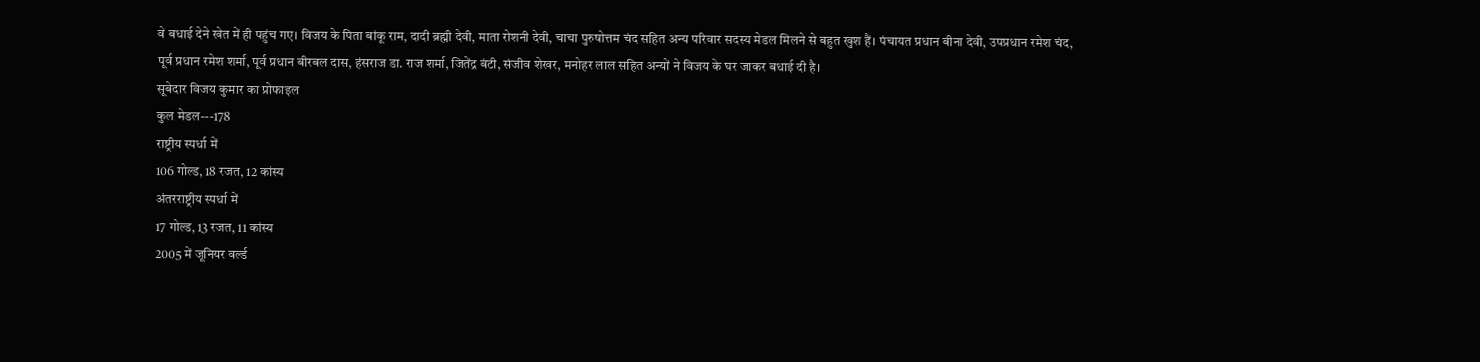वे बधाई देने खेत में ही पहुंच गए। विजय के पिता बांकू राम, दादी ब्रह्मी देवी, माता रोशनी देवी, चाचा पुरुषोत्तम चंद सहित अन्य परिवार सदस्य मेडल मिलने से बहुत खुश हैं। पंचायत प्रधान बीना देवी, उपप्रधान रमेश चंद, पूर्व प्रधान रमेश शर्मा, पूर्व प्रधान बीरबल दास, हंसराज डा. राज शर्मा, जितेंद्र बंटी, संजीव शेखर, मनोहर लाल सहित अन्यों ने विजय के घर जाकर बधाई दी है।
सूबेदार विजय कुमार का प्रोफाइल
कुल मेडल---178
राष्ट्रीय स्पर्धा में
106 गोल्ड, 18 रजत, 12 कांस्य
अंतरराष्ट्रीय स्पर्धा में
17 गोल्ड, 13 रजत, 11 कांस्य
2005 में जूनियर वर्ल्ड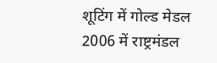शूटिंग में गोल्ड मेडल
2006 में राष्ट्रमंडल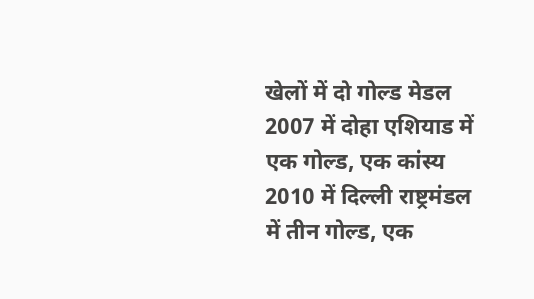खेलों में दो गोल्ड मेडल
2007 में दोहा एशियाड में एक गोल्ड, एक कांस्य
2010 में दिल्ली राष्ट्रमंडल में तीन गोल्ड, एक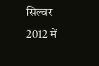सिल्वर
2012 में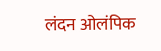लंदन ओलंपिक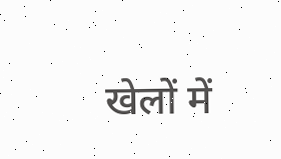खेलों में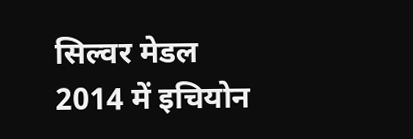सिल्वर मेडल
2014 में इचियोन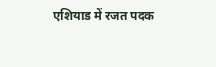एशियाड में रजत पदक